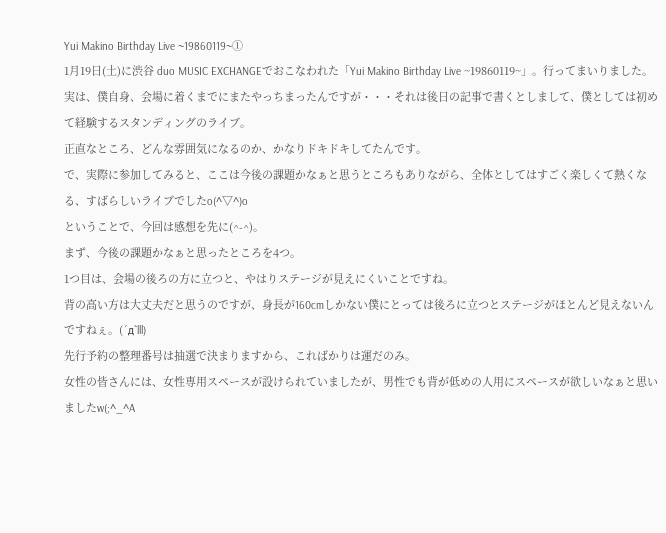Yui Makino Birthday Live ~19860119~①
1月19日(土)に渋谷 duo MUSIC EXCHANGEでおこなわれた「Yui Makino Birthday Live ~19860119~」。行ってまいりました。
実は、僕自身、会場に着くまでにまたやっちまったんですが・・・それは後日の記事で書くとしまして、僕としては初めて経験するスタンディングのライブ。
正直なところ、どんな雰囲気になるのか、かなりドキドキしてたんです。
で、実際に参加してみると、ここは今後の課題かなぁと思うところもありながら、全体としてはすごく楽しくて熱くなる、すばらしいライブでしたo(^▽^)o
ということで、今回は感想を先に(^-^)。
まず、今後の課題かなぁと思ったところを4つ。
1つ目は、会場の後ろの方に立つと、やはりステージが見えにくいことですね。
背の高い方は大丈夫だと思うのですが、身長が160cmしかない僕にとっては後ろに立つとステージがほとんど見えないんですねぇ。(´д`lll)
先行予約の整理番号は抽選で決まりますから、こればかりは運だのみ。
女性の皆さんには、女性専用スペースが設けられていましたが、男性でも背が低めの人用にスペースが欲しいなぁと思いましたw(;^_^A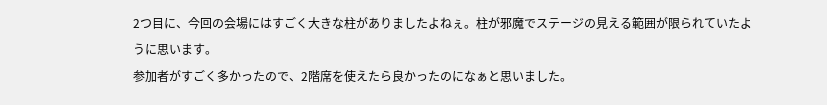2つ目に、今回の会場にはすごく大きな柱がありましたよねぇ。柱が邪魔でステージの見える範囲が限られていたように思います。
参加者がすごく多かったので、2階席を使えたら良かったのになぁと思いました。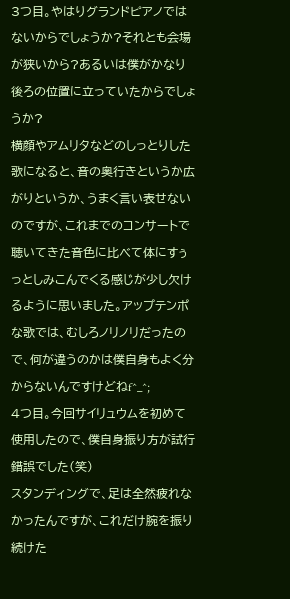3つ目。やはりグランドピアノではないからでしょうか?それとも会場が狭いから?あるいは僕がかなり後ろの位置に立っていたからでしょうか?
横顔やアムリタなどのしっとりした歌になると、音の奥行きというか広がりというか、うまく言い表せないのですが、これまでのコンサートで聴いてきた音色に比べて体にすぅっとしみこんでくる感じが少し欠けるように思いました。アップテンポな歌では、むしろノリノリだったので、何が違うのかは僕自身もよく分からないんですけどねf^_^;
4つ目。今回サイリュウムを初めて使用したので、僕自身振り方が試行錯誤でした(笑)
スタンディングで、足は全然疲れなかったんですが、これだけ腕を振り続けた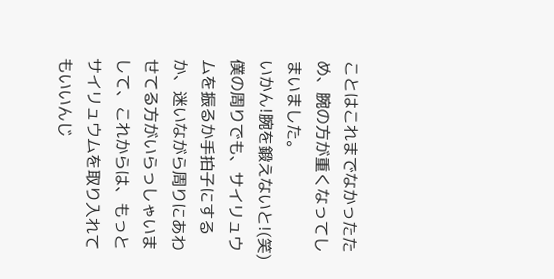ことはこれまでなかったため、腕の方が重くなってしまいました。
いかん!腕を鍛えないと!(笑)
僕の周りでも、サイリュウムを振るか手拍子にするか、迷いながら周りにあわせてる方がいらっしゃいまして、これからは、もっとサイリュウムを取り入れてもいいんじ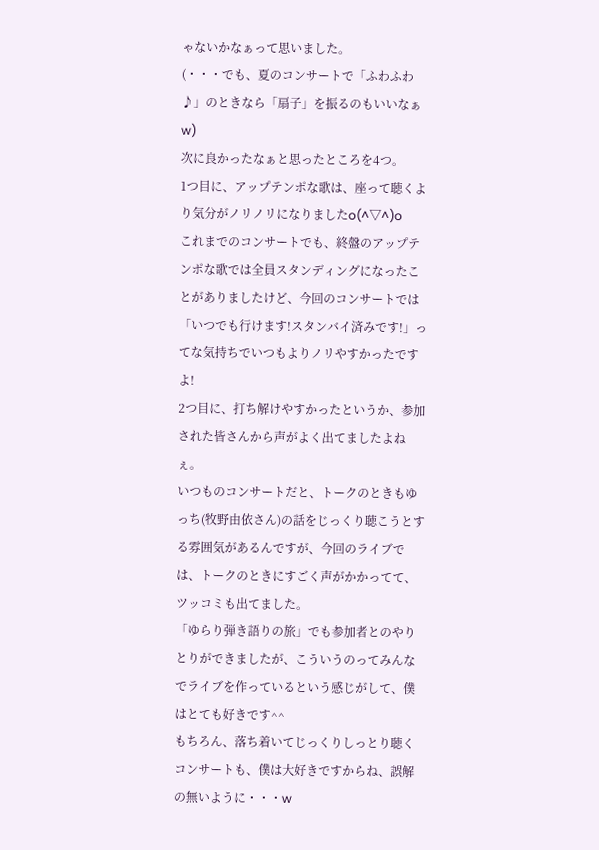ゃないかなぁって思いました。
(・・・でも、夏のコンサートで「ふわふわ♪」のときなら「扇子」を振るのもいいなぁw)
次に良かったなぁと思ったところを4つ。
1つ目に、アップテンポな歌は、座って聴くより気分がノリノリになりましたo(^▽^)o
これまでのコンサートでも、終盤のアップテンポな歌では全員スタンディングになったことがありましたけど、今回のコンサートでは「いつでも行けます!スタンバイ済みです!」ってな気持ちでいつもよりノリやすかったですよ!
2つ目に、打ち解けやすかったというか、参加された皆さんから声がよく出てましたよねぇ。
いつものコンサートだと、トークのときもゆっち(牧野由依さん)の話をじっくり聴こうとする雰囲気があるんですが、今回のライブでは、トークのときにすごく声がかかってて、ツッコミも出てました。
「ゆらり弾き語りの旅」でも参加者とのやりとりができましたが、こういうのってみんなでライブを作っているという感じがして、僕はとても好きです^^
もちろん、落ち着いてじっくりしっとり聴くコンサートも、僕は大好きですからね、誤解の無いように・・・w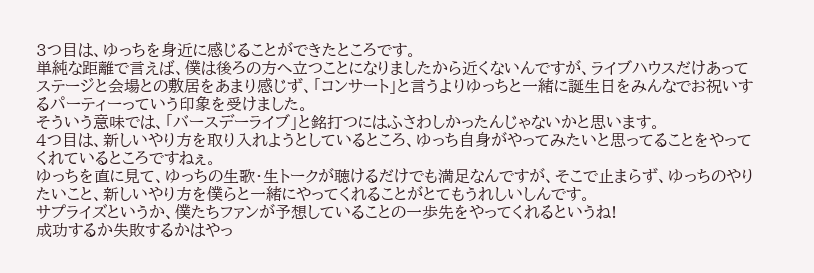3つ目は、ゆっちを身近に感じることができたところです。
単純な距離で言えば、僕は後ろの方へ立つことになりましたから近くないんですが、ライブハウスだけあってステージと会場との敷居をあまり感じず、「コンサート」と言うよりゆっちと一緒に誕生日をみんなでお祝いするパーティーっていう印象を受けました。
そういう意味では、「バースデーライブ」と銘打つにはふさわしかったんじゃないかと思います。
4つ目は、新しいやり方を取り入れようとしているところ、ゆっち自身がやってみたいと思ってることをやってくれているところですねぇ。
ゆっちを直に見て、ゆっちの生歌・生トークが聴けるだけでも満足なんですが、そこで止まらず、ゆっちのやりたいこと、新しいやり方を僕らと一緒にやってくれることがとてもうれしいしんです。
サプライズというか、僕たちファンが予想していることの一歩先をやってくれるというね!
成功するか失敗するかはやっ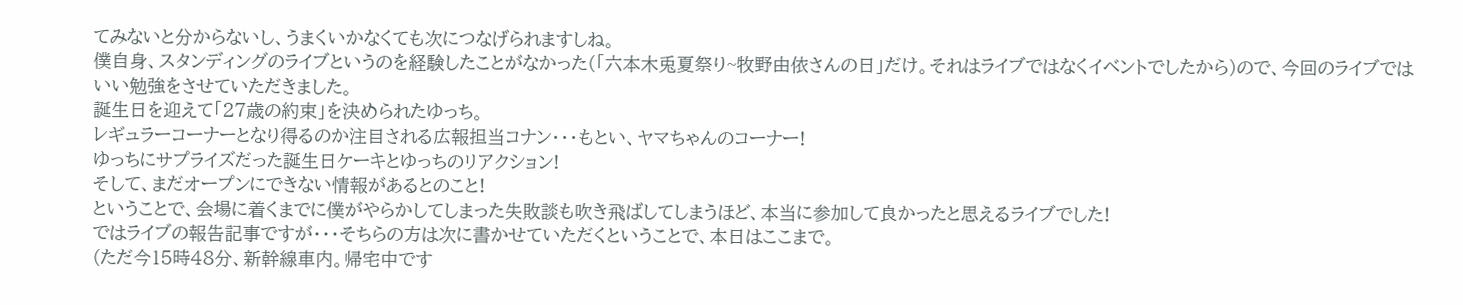てみないと分からないし、うまくいかなくても次につなげられますしね。
僕自身、スタンディングのライブというのを経験したことがなかった(「六本木兎夏祭り~牧野由依さんの日」だけ。それはライブではなくイベントでしたから)ので、今回のライブではいい勉強をさせていただきました。
誕生日を迎えて「27歳の約束」を決められたゆっち。
レギュラーコーナーとなり得るのか注目される広報担当コナン・・・もとい、ヤマちゃんのコーナー!
ゆっちにサプライズだった誕生日ケーキとゆっちのリアクション!
そして、まだオープンにできない情報があるとのこと!
ということで、会場に着くまでに僕がやらかしてしまった失敗談も吹き飛ばしてしまうほど、本当に参加して良かったと思えるライブでした!
ではライブの報告記事ですが・・・そちらの方は次に書かせていただくということで、本日はここまで。
(ただ今15時48分、新幹線車内。帰宅中です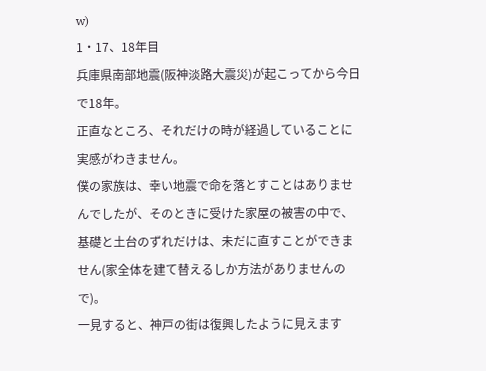w)
1・17、18年目
兵庫県南部地震(阪神淡路大震災)が起こってから今日で18年。
正直なところ、それだけの時が経過していることに実感がわきません。
僕の家族は、幸い地震で命を落とすことはありませんでしたが、そのときに受けた家屋の被害の中で、基礎と土台のずれだけは、未だに直すことができません(家全体を建て替えるしか方法がありませんので)。
一見すると、神戸の街は復興したように見えます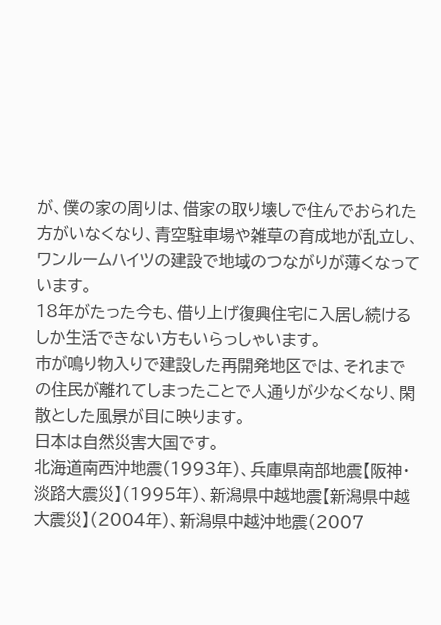が、僕の家の周りは、借家の取り壊しで住んでおられた方がいなくなり、青空駐車場や雑草の育成地が乱立し、ワンルームハイツの建設で地域のつながりが薄くなっています。
18年がたった今も、借り上げ復興住宅に入居し続けるしか生活できない方もいらっしゃいます。
市が鳴り物入りで建設した再開発地区では、それまでの住民が離れてしまったことで人通りが少なくなり、閑散とした風景が目に映ります。
日本は自然災害大国です。
北海道南西沖地震(1993年)、兵庫県南部地震【阪神・淡路大震災】(1995年)、新潟県中越地震【新潟県中越大震災】(2004年)、新潟県中越沖地震(2007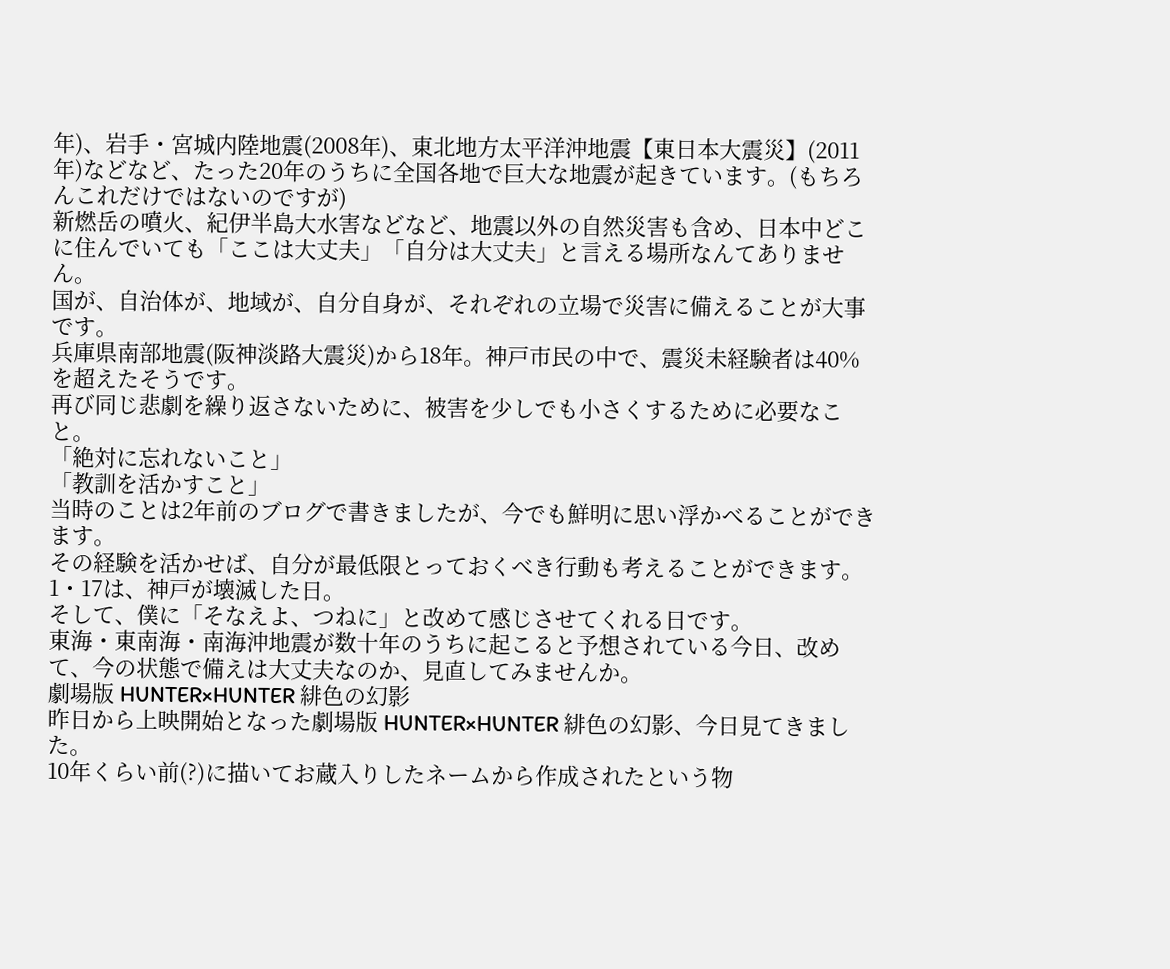年)、岩手・宮城内陸地震(2008年)、東北地方太平洋沖地震【東日本大震災】(2011年)などなど、たった20年のうちに全国各地で巨大な地震が起きています。(もちろんこれだけではないのですが)
新燃岳の噴火、紀伊半島大水害などなど、地震以外の自然災害も含め、日本中どこに住んでいても「ここは大丈夫」「自分は大丈夫」と言える場所なんてありません。
国が、自治体が、地域が、自分自身が、それぞれの立場で災害に備えることが大事です。
兵庫県南部地震(阪神淡路大震災)から18年。神戸市民の中で、震災未経験者は40%を超えたそうです。
再び同じ悲劇を繰り返さないために、被害を少しでも小さくするために必要なこと。
「絶対に忘れないこと」
「教訓を活かすこと」
当時のことは2年前のブログで書きましたが、今でも鮮明に思い浮かべることができます。
その経験を活かせば、自分が最低限とっておくべき行動も考えることができます。
1・17は、神戸が壊滅した日。
そして、僕に「そなえよ、つねに」と改めて感じさせてくれる日です。
東海・東南海・南海沖地震が数十年のうちに起こると予想されている今日、改めて、今の状態で備えは大丈夫なのか、見直してみませんか。
劇場版 HUNTER×HUNTER 緋色の幻影
昨日から上映開始となった劇場版 HUNTER×HUNTER 緋色の幻影、今日見てきました。
10年くらい前(?)に描いてお蔵入りしたネームから作成されたという物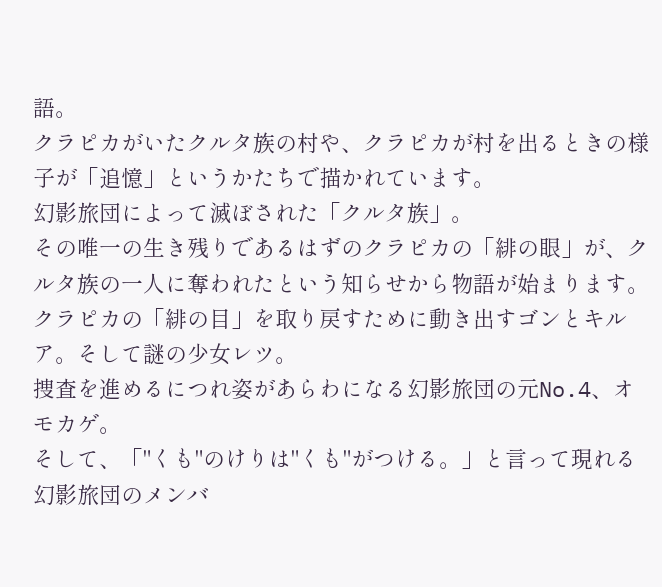語。
クラピカがいたクルタ族の村や、クラピカが村を出るときの様子が「追憶」というかたちで描かれています。
幻影旅団によって滅ぼされた「クルタ族」。
その唯一の生き残りであるはずのクラピカの「緋の眼」が、クルタ族の一人に奪われたという知らせから物語が始まります。
クラピカの「緋の目」を取り戻すために動き出すゴンとキルア。そして謎の少女レツ。
捜査を進めるにつれ姿があらわになる幻影旅団の元No.4、オモカゲ。
そして、「"くも"のけりは"くも"がつける。」と言って現れる幻影旅団のメンバ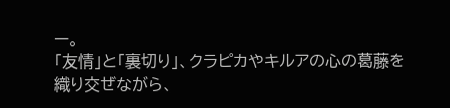ー。
「友情」と「裏切り」、クラピカやキルアの心の葛藤を織り交ぜながら、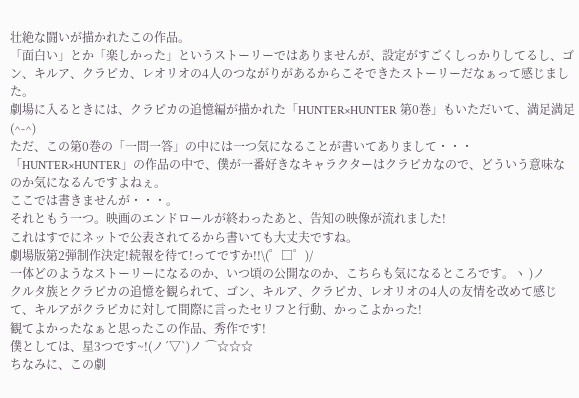壮絶な闘いが描かれたこの作品。
「面白い」とか「楽しかった」というストーリーではありませんが、設定がすごくしっかりしてるし、ゴン、キルア、クラピカ、レオリオの4人のつながりがあるからこそできたストーリーだなぁって感じました。
劇場に入るときには、クラピカの追憶編が描かれた「HUNTER×HUNTER 第0巻」もいただいて、満足満足(^-^)
ただ、この第0巻の「一問一答」の中には一つ気になることが書いてありまして・・・
「HUNTER×HUNTER」の作品の中で、僕が一番好きなキャラクターはクラピカなので、どういう意味なのか気になるんですよねぇ。
ここでは書きませんが・・・。
それともう一つ。映画のエンドロールが終わったあと、告知の映像が流れました!
これはすでにネットで公表されてるから書いても大丈夫ですね。
劇場版第2弾制作決定!続報を待て!ってですか!!\(゜□゜)/
一体どのようなストーリーになるのか、いつ頃の公開なのか、こちらも気になるところです。ヽ )ノ
クルタ族とクラピカの追憶を観られて、ゴン、キルア、クラピカ、レオリオの4人の友情を改めて感じて、キルアがクラピカに対して間際に言ったセリフと行動、かっこよかった!
観てよかったなぁと思ったこの作品、秀作です!
僕としては、星3つです~!(ノ´▽`)ノ ⌒☆☆☆
ちなみに、この劇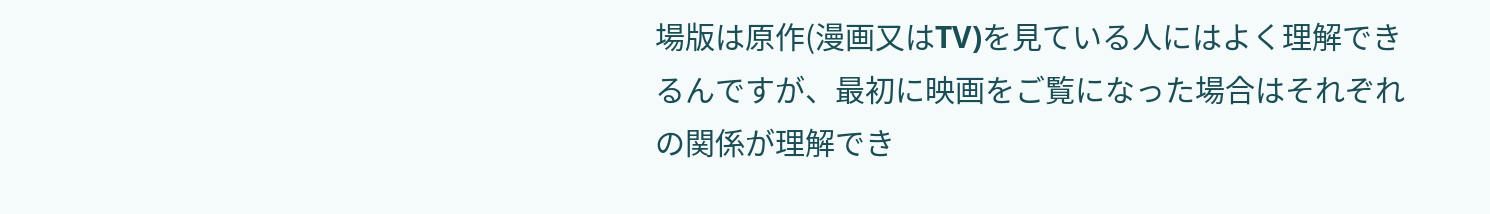場版は原作(漫画又はTV)を見ている人にはよく理解できるんですが、最初に映画をご覧になった場合はそれぞれの関係が理解でき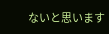ないと思います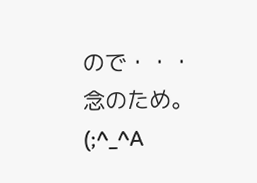ので・・・念のため。(;^_^A